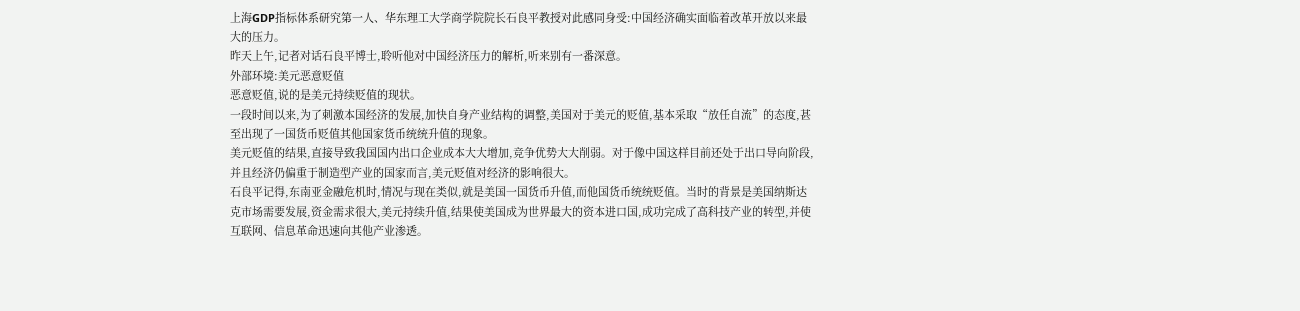上海GDP指标体系研究第一人、华东理工大学商学院院长石良平教授对此感同身受:中国经济确实面临着改革开放以来最大的压力。
昨天上午,记者对话石良平博士,聆听他对中国经济压力的解析,听来别有一番深意。
外部环境:美元恶意贬值
恶意贬值,说的是美元持续贬值的现状。
一段时间以来,为了刺激本国经济的发展,加快自身产业结构的调整,美国对于美元的贬值,基本采取“放任自流”的态度,甚至出现了一国货币贬值其他国家货币统统升值的现象。
美元贬值的结果,直接导致我国国内出口企业成本大大增加,竞争优势大大削弱。对于像中国这样目前还处于出口导向阶段,并且经济仍偏重于制造型产业的国家而言,美元贬值对经济的影响很大。
石良平记得,东南亚金融危机时,情况与现在类似,就是美国一国货币升值,而他国货币统统贬值。当时的背景是美国纳斯达克市场需要发展,资金需求很大,美元持续升值,结果使美国成为世界最大的资本进口国,成功完成了高科技产业的转型,并使互联网、信息革命迅速向其他产业渗透。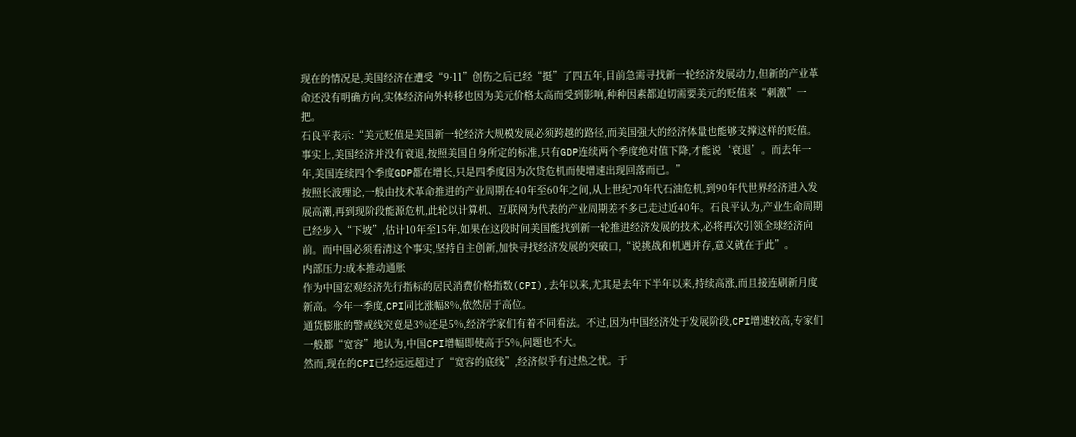现在的情况是,美国经济在遭受“9·11”创伤之后已经“挺”了四五年,目前急需寻找新一轮经济发展动力,但新的产业革命还没有明确方向,实体经济向外转移也因为美元价格太高而受到影响,种种因素都迫切需要美元的贬值来“刺激”一把。
石良平表示:“美元贬值是美国新一轮经济大规模发展必须跨越的路径,而美国强大的经济体量也能够支撑这样的贬值。事实上,美国经济并没有衰退,按照美国自身所定的标准,只有GDP连续两个季度绝对值下降,才能说‘衰退’。而去年一年,美国连续四个季度GDP都在增长,只是四季度因为次贷危机而使增速出现回落而已。”
按照长波理论,一般由技术革命推进的产业周期在40年至60年之间,从上世纪70年代石油危机,到90年代世界经济进入发展高潮,再到现阶段能源危机,此轮以计算机、互联网为代表的产业周期差不多已走过近40年。石良平认为,产业生命周期已经步入“下坡”,估计10年至15年,如果在这段时间美国能找到新一轮推进经济发展的技术,必将再次引领全球经济向前。而中国必须看清这个事实,坚持自主创新,加快寻找经济发展的突破口,“说挑战和机遇并存,意义就在于此”。
内部压力:成本推动通胀
作为中国宏观经济先行指标的居民消费价格指数(CPI),去年以来,尤其是去年下半年以来,持续高涨,而且接连刷新月度新高。今年一季度,CPI同比涨幅8%,依然居于高位。
通货膨胀的警戒线究竟是3%还是5%,经济学家们有着不同看法。不过,因为中国经济处于发展阶段,CPI增速较高,专家们一般都“宽容”地认为,中国CPI增幅即使高于5%,问题也不大。
然而,现在的CPI已经远远超过了“宽容的底线”,经济似乎有过热之忧。于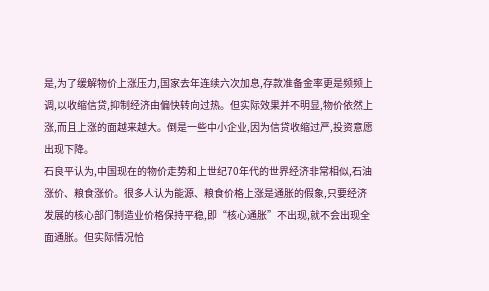是,为了缓解物价上涨压力,国家去年连续六次加息,存款准备金率更是频频上调,以收缩信贷,抑制经济由偏快转向过热。但实际效果并不明显,物价依然上涨,而且上涨的面越来越大。倒是一些中小企业,因为信贷收缩过严,投资意愿出现下降。
石良平认为,中国现在的物价走势和上世纪70年代的世界经济非常相似,石油涨价、粮食涨价。很多人认为能源、粮食价格上涨是通胀的假象,只要经济发展的核心部门制造业价格保持平稳,即“核心通胀”不出现,就不会出现全面通胀。但实际情况恰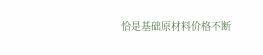恰是基础原材料价格不断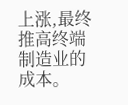上涨,最终推高终端制造业的成本。